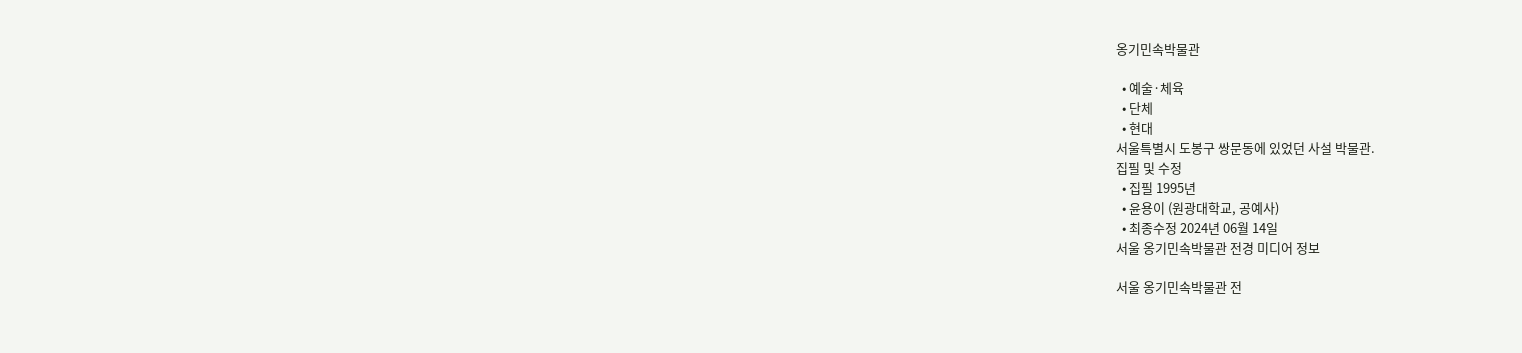옹기민속박물관

  • 예술·체육
  • 단체
  • 현대
서울특별시 도봉구 쌍문동에 있었던 사설 박물관.
집필 및 수정
  • 집필 1995년
  • 윤용이 (원광대학교, 공예사)
  • 최종수정 2024년 06월 14일
서울 옹기민속박물관 전경 미디어 정보

서울 옹기민속박물관 전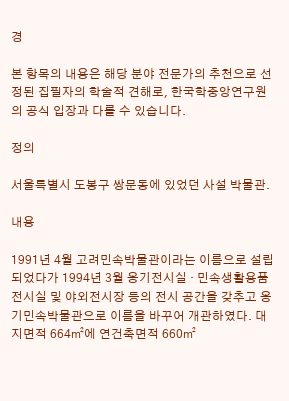경

본 항목의 내용은 해당 분야 전문가의 추천으로 선정된 집필자의 학술적 견해로, 한국학중앙연구원의 공식 입장과 다를 수 있습니다.

정의

서울특별시 도봉구 쌍문동에 있었던 사설 박물관.

내용

1991년 4월 고려민속박물관이라는 이름으로 설립되었다가 1994년 3월 옹기전시실 · 민속생활용품 전시실 및 야외전시장 등의 전시 공간을 갖추고 옹기민속박물관으로 이름을 바꾸어 개관하였다. 대지면적 664㎡에 연건축면적 660㎡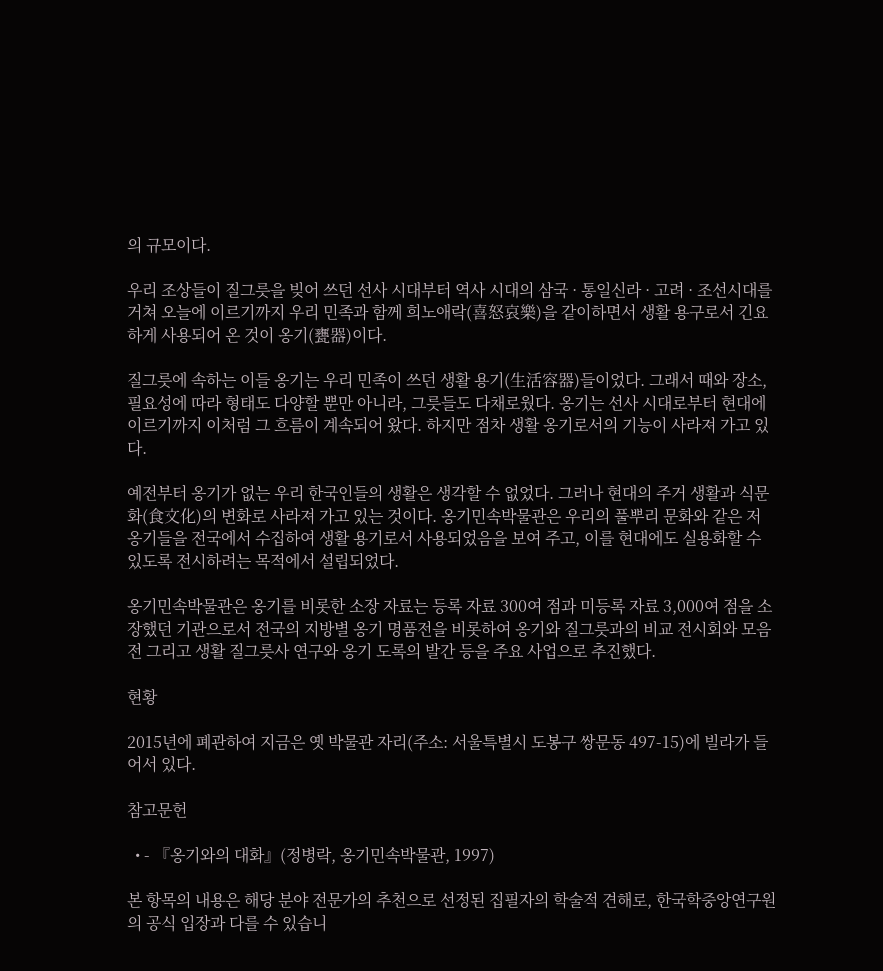의 규모이다.

우리 조상들이 질그릇을 빚어 쓰던 선사 시대부터 역사 시대의 삼국 · 통일신라 · 고려 · 조선시대를 거쳐 오늘에 이르기까지 우리 민족과 함께 희노애락(喜怒哀樂)을 같이하면서 생활 용구로서 긴요하게 사용되어 온 것이 옹기(甕器)이다.

질그릇에 속하는 이들 옹기는 우리 민족이 쓰던 생활 용기(生活容器)들이었다. 그래서 때와 장소, 필요성에 따라 형태도 다양할 뿐만 아니라, 그릇들도 다채로웠다. 옹기는 선사 시대로부터 현대에 이르기까지 이처럼 그 흐름이 계속되어 왔다. 하지만 점차 생활 옹기로서의 기능이 사라져 가고 있다.

예전부터 옹기가 없는 우리 한국인들의 생활은 생각할 수 없었다. 그러나 현대의 주거 생활과 식문화(食文化)의 변화로 사라져 가고 있는 것이다. 옹기민속박물관은 우리의 풀뿌리 문화와 같은 저 옹기들을 전국에서 수집하여 생활 용기로서 사용되었음을 보여 주고, 이를 현대에도 실용화할 수 있도록 전시하려는 목적에서 설립되었다.

옹기민속박물관은 옹기를 비롯한 소장 자료는 등록 자료 300여 점과 미등록 자료 3,000여 점을 소장했던 기관으로서 전국의 지방별 옹기 명품전을 비롯하여 옹기와 질그릇과의 비교 전시회와 모음전 그리고 생활 질그릇사 연구와 옹기 도록의 발간 등을 주요 사업으로 추진했다.

현황

2015년에 폐관하여 지금은 옛 박물관 자리(주소: 서울특별시 도봉구 쌍문동 497-15)에 빌라가 들어서 있다.

참고문헌

  • - 『옹기와의 대화』(정병락, 옹기민속박물관, 1997)

본 항목의 내용은 해당 분야 전문가의 추천으로 선정된 집필자의 학술적 견해로, 한국학중앙연구원의 공식 입장과 다를 수 있습니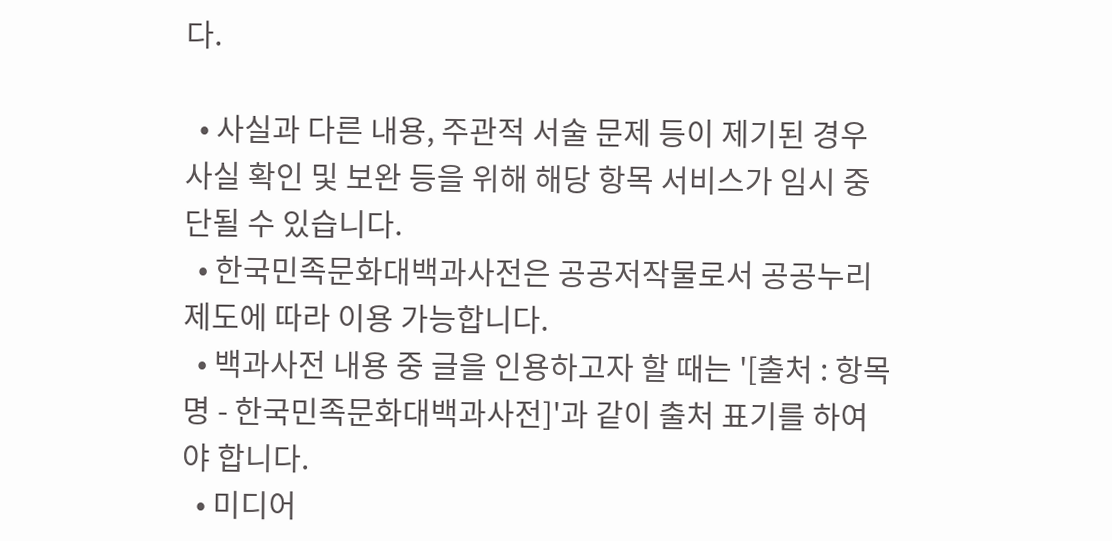다.

  • 사실과 다른 내용, 주관적 서술 문제 등이 제기된 경우 사실 확인 및 보완 등을 위해 해당 항목 서비스가 임시 중단될 수 있습니다.
  • 한국민족문화대백과사전은 공공저작물로서 공공누리 제도에 따라 이용 가능합니다.
  • 백과사전 내용 중 글을 인용하고자 할 때는 '[출처 : 항목명 - 한국민족문화대백과사전]'과 같이 출처 표기를 하여야 합니다.
  • 미디어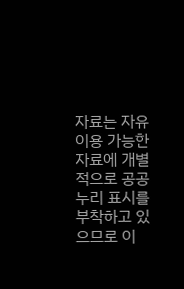자료는 자유 이용 가능한 자료에 개별적으로 공공누리 표시를 부착하고 있으므로 이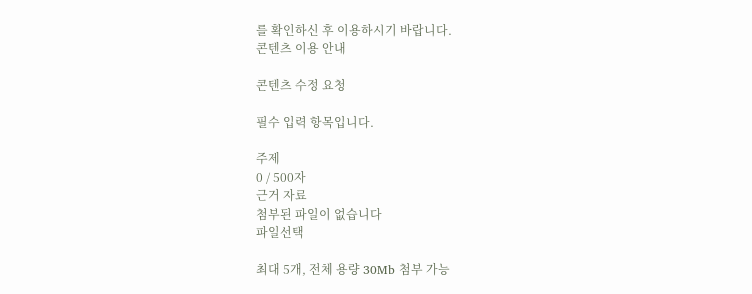를 확인하신 후 이용하시기 바랍니다.
콘텐츠 이용 안내

콘텐츠 수정 요청

필수 입력 항목입니다.

주제
0 / 500자
근거 자료
첨부된 파일이 없습니다
파일선택

최대 5개, 전체 용량 30Mb 첨부 가능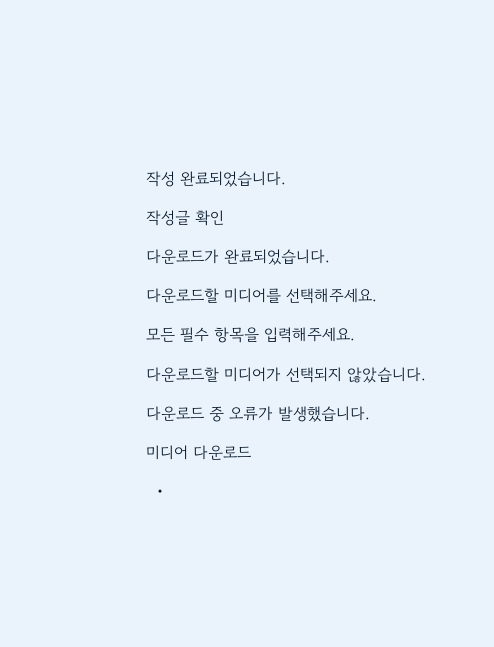작성 완료되었습니다.

작성글 확인

다운로드가 완료되었습니다.

다운로드할 미디어를 선택해주세요.

모든 필수 항목을 입력해주세요.

다운로드할 미디어가 선택되지 않았습니다.

다운로드 중 오류가 발생했습니다.

미디어 다운로드

  •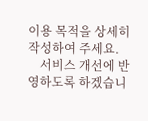이용 목적을 상세히 작성하여 주세요.
    서비스 개선에 반영하도록 하겠습니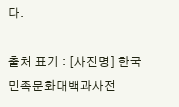다.

출처 표기 : [사진명] 한국민족문화대백과사전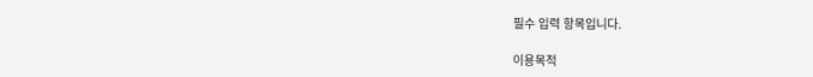필수 입력 항목입니다.

이용목적